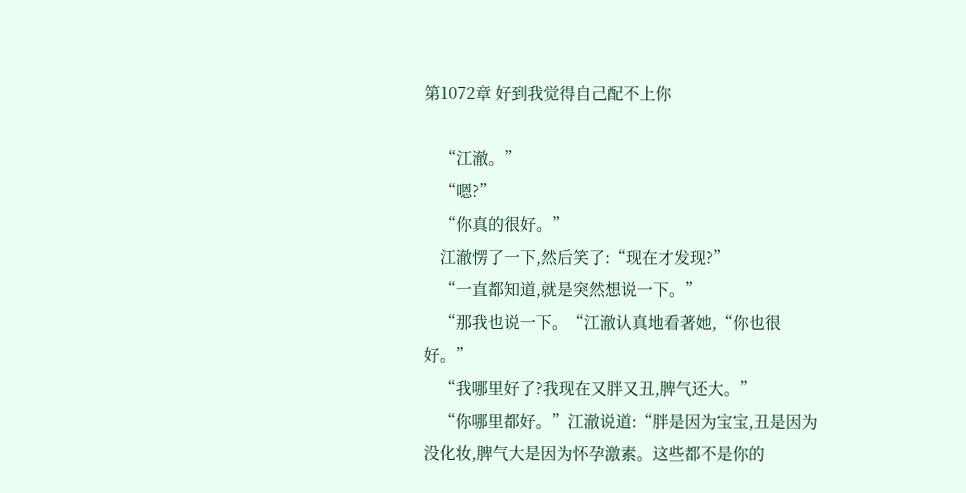第1072章 好到我觉得自己配不上你

    “江澈。”
    “嗯?”
    “你真的很好。”
    江澈愣了一下,然后笑了:“现在才发现?”
    “一直都知道,就是突然想说一下。”
    “那我也说一下。“江澈认真地看著她,“你也很好。”
    “我哪里好了?我现在又胖又丑,脾气还大。”
    “你哪里都好。”江澈说道:“胖是因为宝宝,丑是因为没化妆,脾气大是因为怀孕激素。这些都不是你的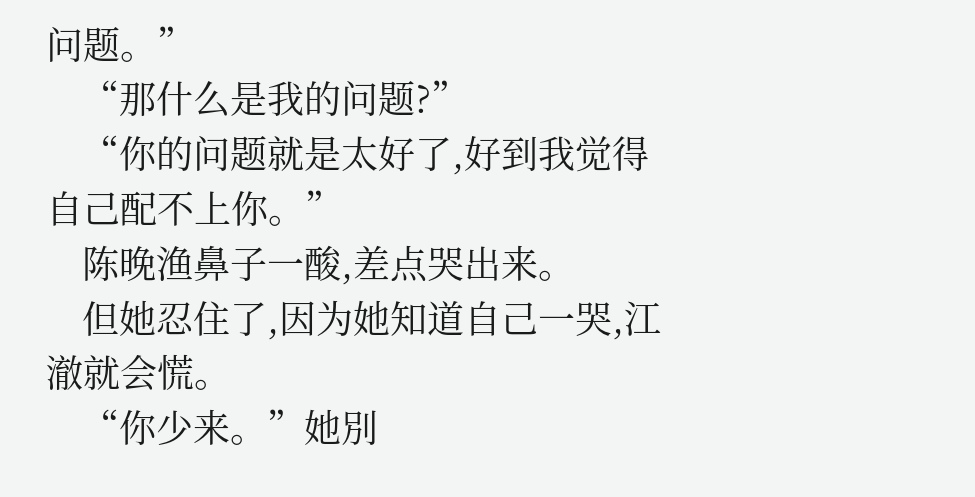问题。”
    “那什么是我的问题?”
    “你的问题就是太好了,好到我觉得自己配不上你。”
    陈晚渔鼻子一酸,差点哭出来。
    但她忍住了,因为她知道自己一哭,江澈就会慌。
    “你少来。”她別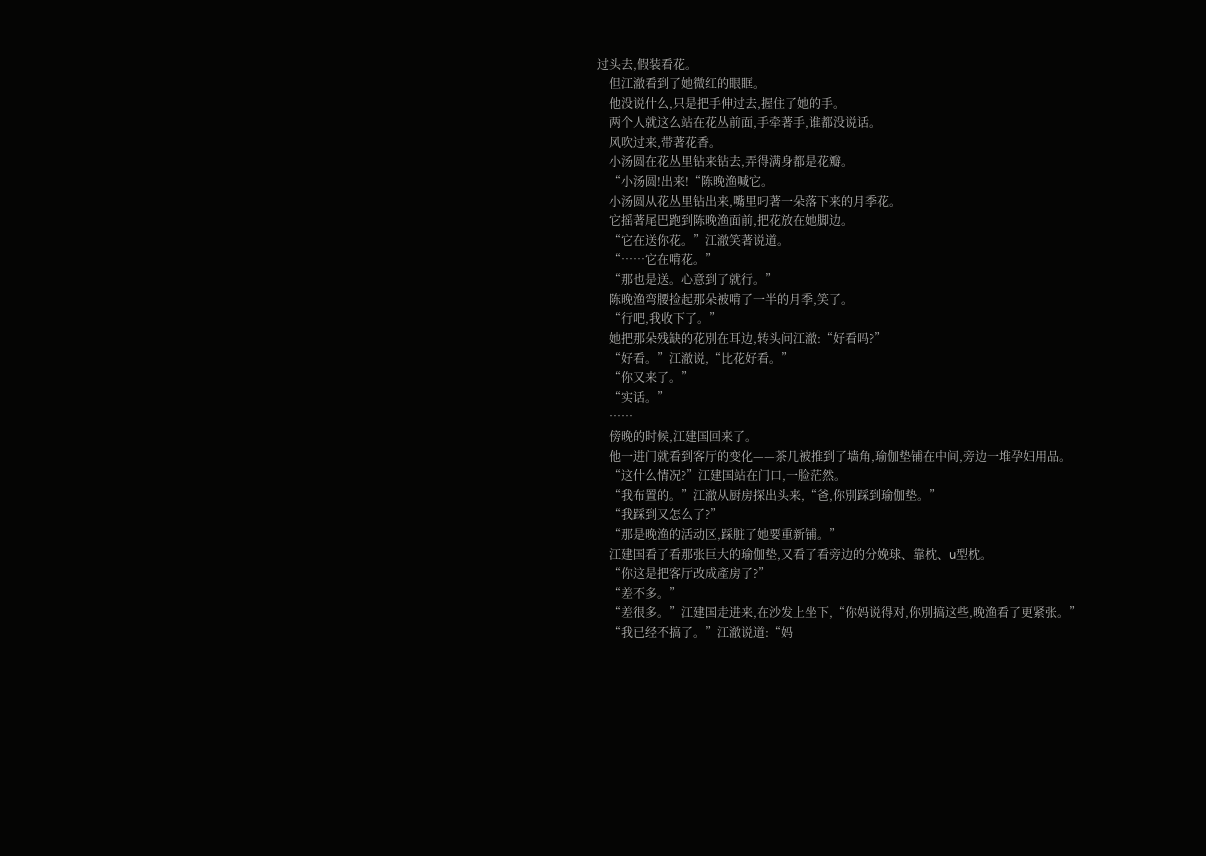过头去,假装看花。
    但江澈看到了她微红的眼眶。
    他没说什么,只是把手伸过去,握住了她的手。
    两个人就这么站在花丛前面,手牵著手,谁都没说话。
    风吹过来,带著花香。
    小汤圆在花丛里钻来钻去,弄得满身都是花瓣。
    “小汤圆!出来!“陈晚渔喊它。
    小汤圆从花丛里钻出来,嘴里叼著一朵落下来的月季花。
    它摇著尾巴跑到陈晚渔面前,把花放在她脚边。
    “它在送你花。”江澈笑著说道。
    “……它在啃花。”
    “那也是送。心意到了就行。”
    陈晚渔弯腰捡起那朵被啃了一半的月季,笑了。
    “行吧,我收下了。”
    她把那朵残缺的花別在耳边,转头问江澈:“好看吗?”
    “好看。”江澈说,“比花好看。”
    “你又来了。”
    “实话。”
    ……
    傍晚的时候,江建国回来了。
    他一进门就看到客厅的变化——茶几被推到了墙角,瑜伽垫铺在中间,旁边一堆孕妇用品。
    “这什么情况?”江建国站在门口,一脸茫然。
    “我布置的。”江澈从厨房探出头来,“爸,你別踩到瑜伽垫。”
    “我踩到又怎么了?”
    “那是晚渔的活动区,踩脏了她要重新铺。”
    江建国看了看那张巨大的瑜伽垫,又看了看旁边的分娩球、靠枕、u型枕。
    “你这是把客厅改成產房了?”
    “差不多。”
    “差很多。”江建国走进来,在沙发上坐下,“你妈说得对,你別搞这些,晚渔看了更紧张。”
    “我已经不搞了。”江澈说道:“妈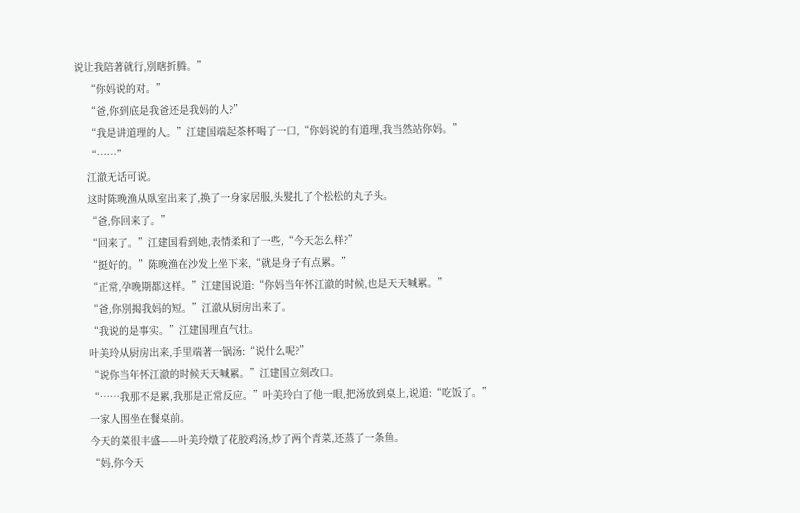说让我陪著就行,別瞎折腾。”
    “你妈说的对。”
    “爸,你到底是我爸还是我妈的人?”
    “我是讲道理的人。”江建国端起茶杯喝了一口,“你妈说的有道理,我当然站你妈。”
    “……”
    江澈无话可说。
    这时陈晚渔从臥室出来了,换了一身家居服,头髮扎了个松松的丸子头。
    “爸,你回来了。”
    “回来了。”江建国看到她,表情柔和了一些,“今天怎么样?”
    “挺好的。”陈晚渔在沙发上坐下来,“就是身子有点累。”
    “正常,孕晚期都这样。”江建国说道:“你妈当年怀江澈的时候,也是天天喊累。”
    “爸,你別揭我妈的短。”江澈从厨房出来了。
    “我说的是事实。”江建国理直气壮。
    叶美玲从厨房出来,手里端著一锅汤:“说什么呢?”
    “说你当年怀江澈的时候天天喊累。”江建国立刻改口。
    “……我那不是累,我那是正常反应。”叶美玲白了他一眼,把汤放到桌上,说道:“吃饭了。”
    一家人围坐在餐桌前。
    今天的菜很丰盛——叶美玲燉了花胶鸡汤,炒了两个青菜,还蒸了一条鱼。
    “妈,你今天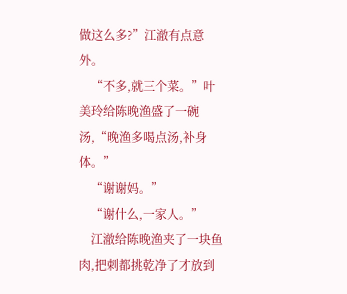做这么多?”江澈有点意外。
    “不多,就三个菜。”叶美玲给陈晚渔盛了一碗汤,“晚渔多喝点汤,补身体。”
    “谢谢妈。”
    “谢什么,一家人。”
    江澈给陈晚渔夹了一块鱼肉,把刺都挑乾净了才放到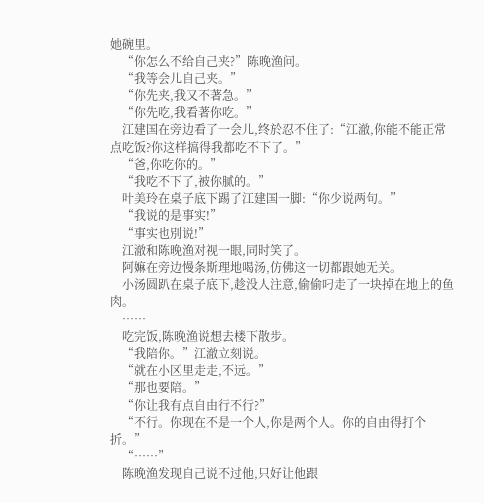她碗里。
    “你怎么不给自己夹?”陈晚渔问。
    “我等会儿自己夹。”
    “你先夹,我又不著急。”
    “你先吃,我看著你吃。”
    江建国在旁边看了一会儿,终於忍不住了:“江澈,你能不能正常点吃饭?你这样搞得我都吃不下了。”
    “爸,你吃你的。”
    “我吃不下了,被你腻的。”
    叶美玲在桌子底下踢了江建国一脚:“你少说两句。”
    “我说的是事实!”
    “事实也別说!”
    江澈和陈晚渔对视一眼,同时笑了。
    阿嫲在旁边慢条斯理地喝汤,仿佛这一切都跟她无关。
    小汤圆趴在桌子底下,趁没人注意,偷偷叼走了一块掉在地上的鱼肉。
    ……
    吃完饭,陈晚渔说想去楼下散步。
    “我陪你。”江澈立刻说。
    “就在小区里走走,不远。”
    “那也要陪。”
    “你让我有点自由行不行?”
    “不行。你现在不是一个人,你是两个人。你的自由得打个折。”
    “……”
    陈晚渔发现自己说不过他,只好让他跟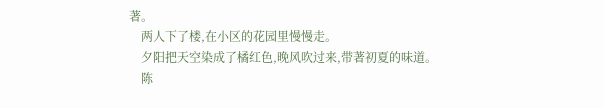著。
    两人下了楼,在小区的花园里慢慢走。
    夕阳把天空染成了橘红色,晚风吹过来,带著初夏的味道。
    陈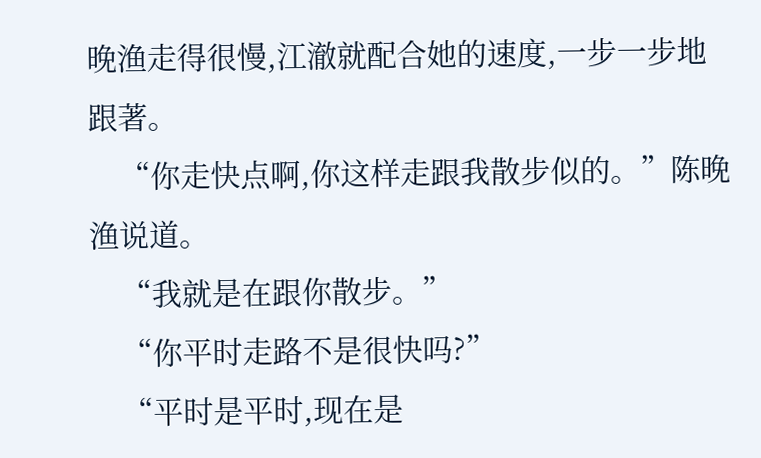晚渔走得很慢,江澈就配合她的速度,一步一步地跟著。
    “你走快点啊,你这样走跟我散步似的。”陈晚渔说道。
    “我就是在跟你散步。”
    “你平时走路不是很快吗?”
    “平时是平时,现在是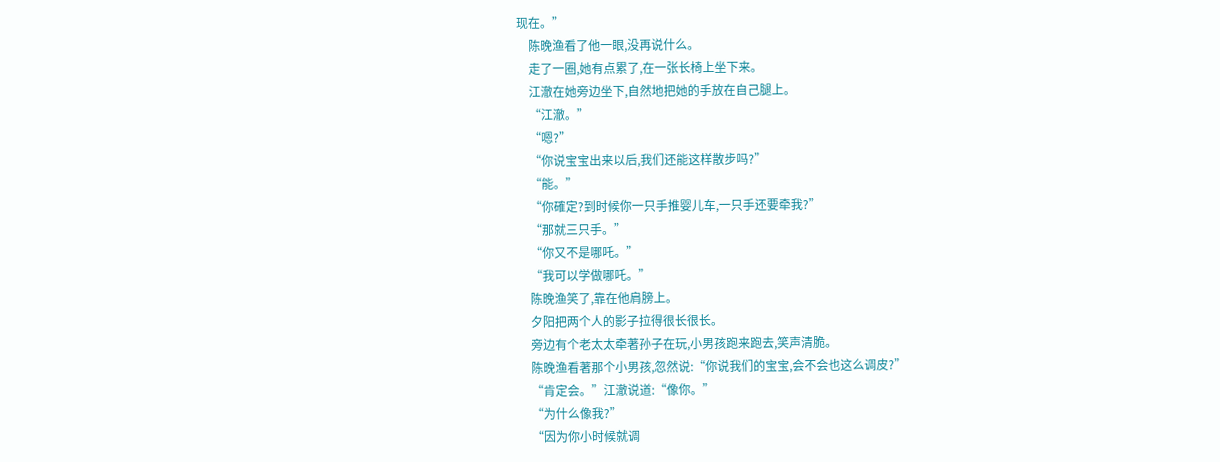现在。”
    陈晚渔看了他一眼,没再说什么。
    走了一圈,她有点累了,在一张长椅上坐下来。
    江澈在她旁边坐下,自然地把她的手放在自己腿上。
    “江澈。”
    “嗯?”
    “你说宝宝出来以后,我们还能这样散步吗?”
    “能。”
    “你確定?到时候你一只手推婴儿车,一只手还要牵我?”
    “那就三只手。”
    “你又不是哪吒。”
    “我可以学做哪吒。”
    陈晚渔笑了,靠在他肩膀上。
    夕阳把两个人的影子拉得很长很长。
    旁边有个老太太牵著孙子在玩,小男孩跑来跑去,笑声清脆。
    陈晚渔看著那个小男孩,忽然说:“你说我们的宝宝,会不会也这么调皮?”
    “肯定会。”江澈说道:“像你。”
    “为什么像我?”
    “因为你小时候就调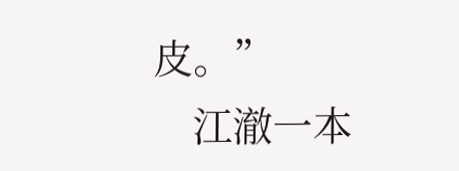皮。”
    江澈一本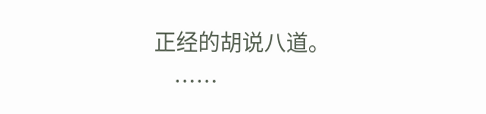正经的胡说八道。
    ……